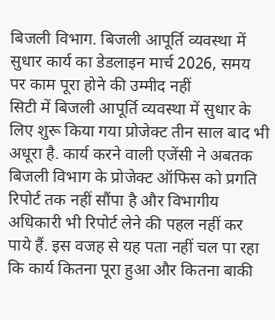बिजली विभाग. बिजली आपूर्ति व्यवस्था में सुधार कार्य का डेडलाइन मार्च 2026, समय पर काम पूरा होने की उम्मीद नहीं
सिटी में बिजली आपूर्ति व्यवस्था में सुधार के लिए शुरू किया गया प्रोजेक्ट तीन साल बाद भी अधूरा है. कार्य करने वाली एजेंसी ने अबतक बिजली विभाग के प्रोजेक्ट ऑफिस को प्रगति रिपोर्ट तक नहीं सौंपा है और विभागीय अधिकारी भी रिपोर्ट लेने की पहल नहीं कर पाये हैं. इस वजह से यह पता नहीं चल पा रहा कि कार्य कितना पूरा हुआ और कितना बाकी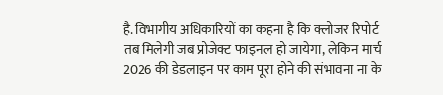है. विभागीय अधिकारियों का कहना है कि क्लोजर रिपोर्ट तब मिलेगी जब प्रोजेक्ट फाइनल हो जायेगा, लेकिन मार्च 2026 की डेडलाइन पर काम पूरा होने की संभावना ना के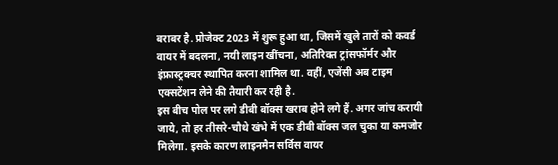बराबर है. प्रोजेक्ट 2023 में शुरू हुआ था, जिसमें खुले तारों को कवर्ड वायर में बदलना, नयी लाइन खींचना, अतिरिक्त ट्रांसफॉर्मर और इंफ्रास्ट्रक्चर स्थापित करना शामिल था. वहीं, एजेंसी अब टाइम एक्सटेंशन लेने की तैयारी कर रही है.
इस बीच पोल पर लगे डीबी बॉक्स खराब होने लगे हैं. अगर जांच करायी जाये, तो हर तीसरे-चौथे खंभे में एक डीबी बॉक्स जल चुका या कमजोर मिलेगा. इसके कारण लाइनमैन सर्विस वायर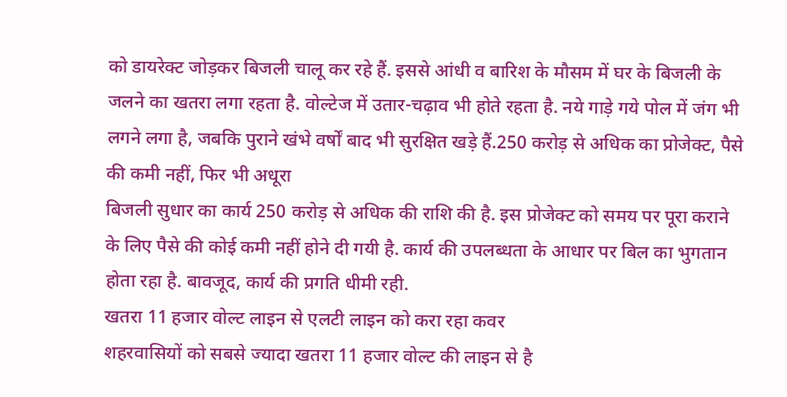को डायरेक्ट जोड़कर बिजली चालू कर रहे हैं. इससे आंधी व बारिश के मौसम में घर के बिजली के जलने का खतरा लगा रहता है. वोल्टेज में उतार-चढ़ाव भी होते रहता है. नये गाड़े गये पोल में जंग भी लगने लगा है, जबकि पुराने खंभे वर्षों बाद भी सुरक्षित खड़े हैं.250 करोड़ से अधिक का प्रोजेक्ट, पैसे की कमी नहीं, फिर भी अधूरा
बिजली सुधार का कार्य 250 करोड़ से अधिक की राशि की है. इस प्रोजेक्ट को समय पर पूरा कराने के लिए पैसे की कोई कमी नहीं होने दी गयी है. कार्य की उपलब्धता के आधार पर बिल का भुगतान होता रहा है. बावजूद, कार्य की प्रगति धीमी रही.
खतरा 11 हजार वोल्ट लाइन से एलटी लाइन को करा रहा कवर
शहरवासियों को सबसे ज्यादा खतरा 11 हजार वोल्ट की लाइन से है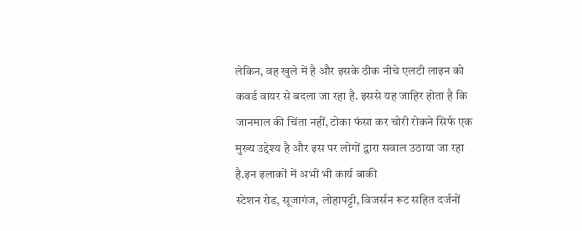लेकिन, वह खुले में है और इसके ठीक नीचे एलटी लाइन को कवर्ड वायर से बदला जा रहा है. इससे यह जाहिर होता है कि जानमाल की चिंता नहीं, टोका फंसा कर चोरी रोकने सिर्फ एक मुख्य उद्देश्य है और इस पर लोगों द्वारा सवाल उठाया जा रहा है.इन इलाकों में अभी भी कार्य बाकी
स्टेशन रोड, सूजागंज, लोहापट्टी, विजर्सन रूट सहित दर्जनों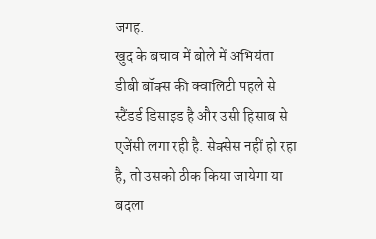जगह.
खुद के बचाव में बोले में अभियंता
डीबी बॉक्स की क्वालिटी पहले से स्टैंडर्ड डिसाइड है और उसी हिसाब से एजेंसी लगा रही है. सेक्सेस नहीं हो रहा है, तो उसको ठीक किया जायेगा या बदला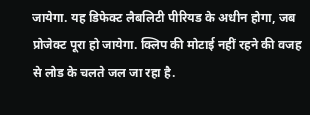जायेगा. यह डिफेक्ट लैबलिटी पीरियड के अधीन होगा, जब प्रोजेक्ट पूरा हो जायेगा. क्लिप की मोटाई नहीं रहने की वजह से लोड के चलते जल जा रहा है.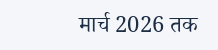मार्च 2026 तक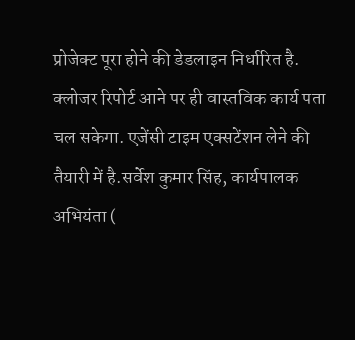प्रोजेक्ट पूरा होने की डेडलाइन निर्धारित है. क्लोजर रिपोर्ट आने पर ही वास्तविक कार्य पता चल सकेगा. एजेंसी टाइम एक्सटेंशन लेने की तैयारी में है.सर्वेश कुमार सिंह, कार्यपालक अभियंता (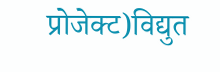प्रोजेक्ट)विद्युत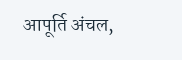आपूर्ति अंचल,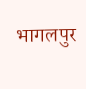भागलपुर